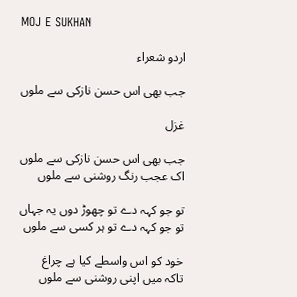MOJ E SUKHAN

اردو شعراء

جب بھی اس حسن نازکی سے ملوں

غزل

جب بھی اس حسن نازکی سے ملوں
اک عجب رنگ روشنی سے ملوں

تو جو کہہ دے تو چھوڑ دوں یہ جہاں
تو جو کہہ دے تو ہر کسی سے ملوں

خود کو اس واسطے کیا ہے چراغ
تاکہ میں اپنی روشنی سے ملوں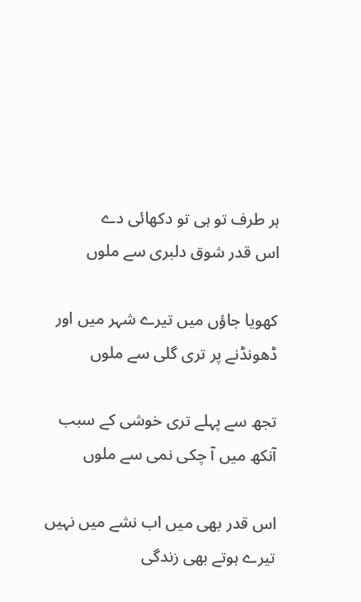ہر طرف تو ہی تو دکھائی دے
اس قدر شوق دلبری سے ملوں

کھویا جاؤں میں تیرے شہر میں اور
ڈھونڈنے پر تری گلی سے ملوں

تجھ سے پہلے تری خوشی کے سبب
آنکھ میں آ چکی نمی سے ملوں

اس قدر بھی میں اب نشے میں نہیں
تیرے ہوتے بھی زندگی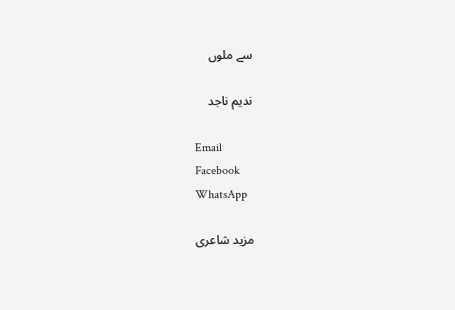سے ملوں

ندیم ناجد

Email
Facebook
WhatsApp

مزید شاعری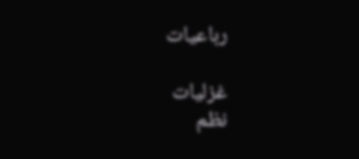رباعیات

غزلیات
نظم